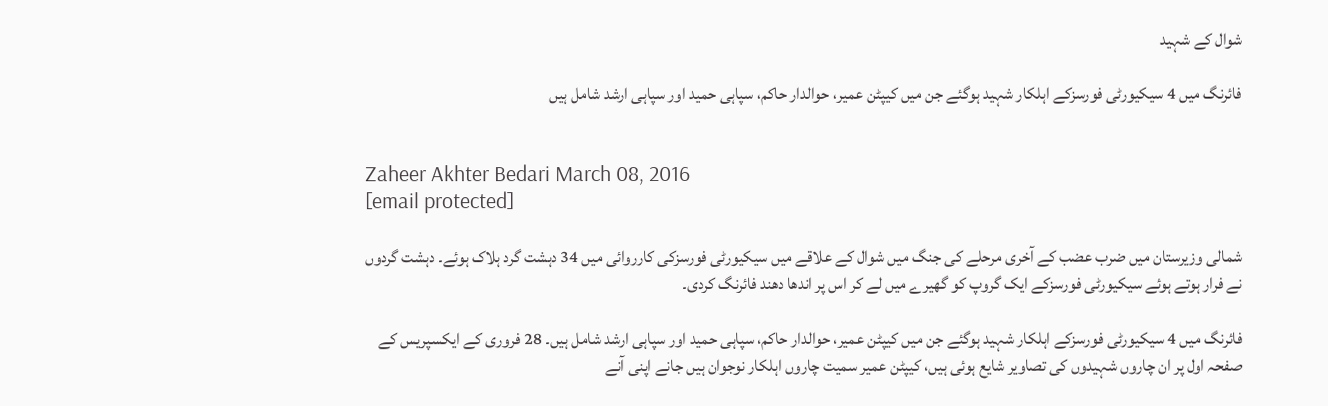شوال کے شہید

فائرنگ میں 4 سیکیورٹی فورسزکے اہلکار شہید ہوگئے جن میں کیپٹن عمیر، حوالدار حاکم، سپاہی حمید اور سپاہی ارشد شامل ہیں


Zaheer Akhter Bedari March 08, 2016
[email protected]

شمالی وزیرستان میں ضرب عضب کے آخری مرحلے کی جنگ میں شوال کے علاقے میں سیکیورٹی فورسزکی کارروائی میں 34 دہشت گرد ہلاک ہوئے۔ دہشت گردوں نے فرار ہوتے ہوئے سیکیورٹی فورسزکے ایک گروپ کو گھیرے میں لے کر اس پر اندھا دھند فائرنگ کردی۔

فائرنگ میں 4 سیکیورٹی فورسزکے اہلکار شہید ہوگئے جن میں کیپٹن عمیر، حوالدار حاکم، سپاہی حمید اور سپاہی ارشد شامل ہیں۔ 28 فروری کے ایکسپریس کے صفحہ اول پر ان چاروں شہیدوں کی تصاویر شایع ہوئی ہیں، کیپٹن عمیر سمیت چاروں اہلکار نوجوان ہیں جانے اپنی آنے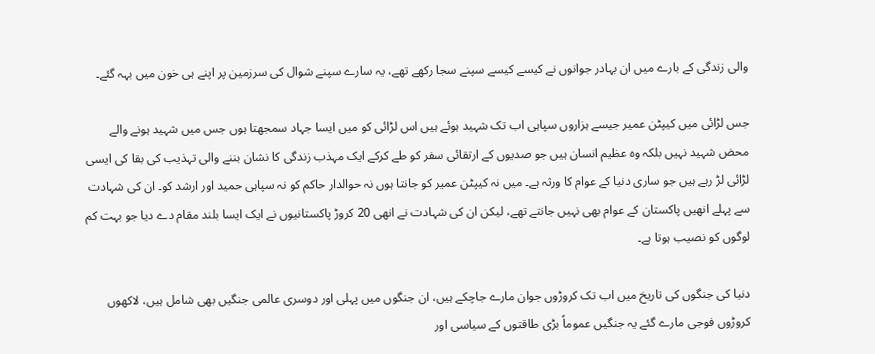والی زندگی کے بارے میں ان بہادر جوانوں نے کیسے کیسے سپنے سجا رکھے تھے، یہ سارے سپنے شوال کی سرزمین پر اپنے ہی خون میں بہہ گئے۔

جس لڑائی میں کیپٹن عمیر جیسے ہزاروں سپاہی اب تک شہید ہوئے ہیں اس لڑائی کو میں ایسا جہاد سمجھتا ہوں جس میں شہید ہونے والے محض شہید نہیں بلکہ وہ عظیم انسان ہیں جو صدیوں کے ارتقائی سفر کو طے کرکے ایک مہذب زندگی کا نشان بننے والی تہذیب کی بقا کی ایسی لڑائی لڑ رہے ہیں جو ساری دنیا کے عوام کا ورثہ ہے۔ میں نہ کیپٹن عمیر کو جانتا ہوں نہ حوالدار حاکم کو نہ سپاہی حمید اور ارشد کو۔ ان کی شہادت سے پہلے انھیں پاکستان کے عوام بھی نہیں جانتے تھے، لیکن ان کی شہادت نے انھی 20 کروڑ پاکستانیوں نے ایک ایسا بلند مقام دے دیا جو بہت کم لوگوں کو نصیب ہوتا ہے۔

دنیا کی جنگوں کی تاریخ میں اب تک کروڑوں جوان مارے جاچکے ہیں، ان جنگوں میں پہلی اور دوسری عالمی جنگیں بھی شامل ہیں، لاکھوں کروڑوں فوجی مارے گئے یہ جنگیں عموماً بڑی طاقتوں کے سیاسی اور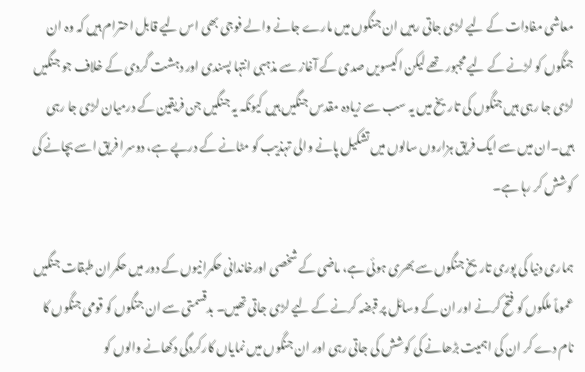معاشی مفادات کے لیے لڑی جاتی رہیں ان جنگوں میں مارے جانے والے فوجی بھی اس لیے قابل احترام ہیں کہ وہ ان جنگوں کو لڑنے کے لیے مجبور تھے لیکن اکیسویں صدی کے آغاز سے مذہبی انتہا پسندی اور دہشت گردی کے خلاف جو جنگیں لڑی جا رہی ہیں جنگوں کی تاریخ میں یہ سب سے زیادہ مقدس جنگیں ہیں کیونکہ یہ جنگیں جن فریقین کے درمیان لڑی جا رہی ہیں۔ان میں سے ایک فریق ہزاروں سالوں میں تشکیل پانے والی تہذیب کو مٹانے کے درپے ہے، دوسرا فریق اسے بچانے کی کوشش کر رہا ہے۔

ہماری دنیا کی پوری تاریخ جنگوں سے بھری ہوئی ہے، ماضی کے شخصی اورخاندانی حکمرانیوں کے دور میں حکمران طبقات جنگیں عموماً ملکوں کو فتح کرنے اور ان کے وسائل پر قبضہ کرنے کے لیے لڑی جاتی تھیں۔ بدقسمتی سے ان جنگوں کو قومی جنگوں کا نام دے کر ان کی اہمیت بڑھانے کی کوشش کی جاتی رہی اور ان جنگوں میں نمایاں کارکردگی دکھانے والوں کو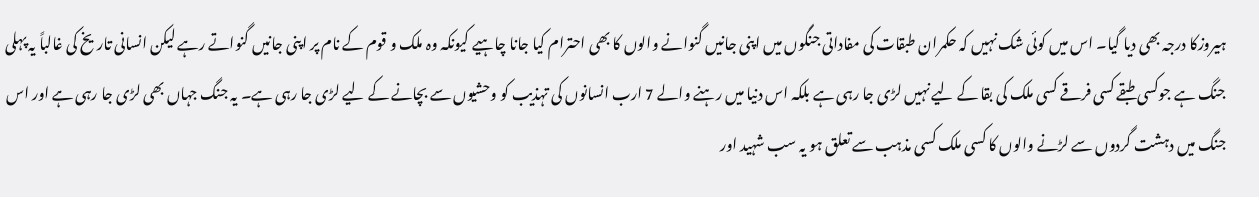ہیروزکا درجہ بھی دیا گیا۔ اس میں کوئی شک نہیں کہ حکمران طبقات کی مفاداتی جنگوں میں اپنی جانیں گنوانے والوں کا بھی احترام کیا جانا چاہیے کیونکہ وہ ملک و قوم کے نام پر اپنی جانیں گنواتے رہے لیکن انسانی تاریخ کی غالباً یہ پہلی جنگ ہے جوکسی طبقے کسی فرقے کسی ملک کی بقا کے لیے نہیں لڑی جا رہی ہے بلکہ اس دنیا میں رہنے والے 7 ارب انسانوں کی تہذیب کو وحشیوں سے بچانے کے لیے لڑی جا رہی ہے۔ یہ جنگ جہاں بھی لڑی جا رہی ہے اور اس جنگ میں دہشت گردوں سے لڑنے والوں کا کسی ملک کسی مذہب سے تعلق ہو یہ سب شہید اور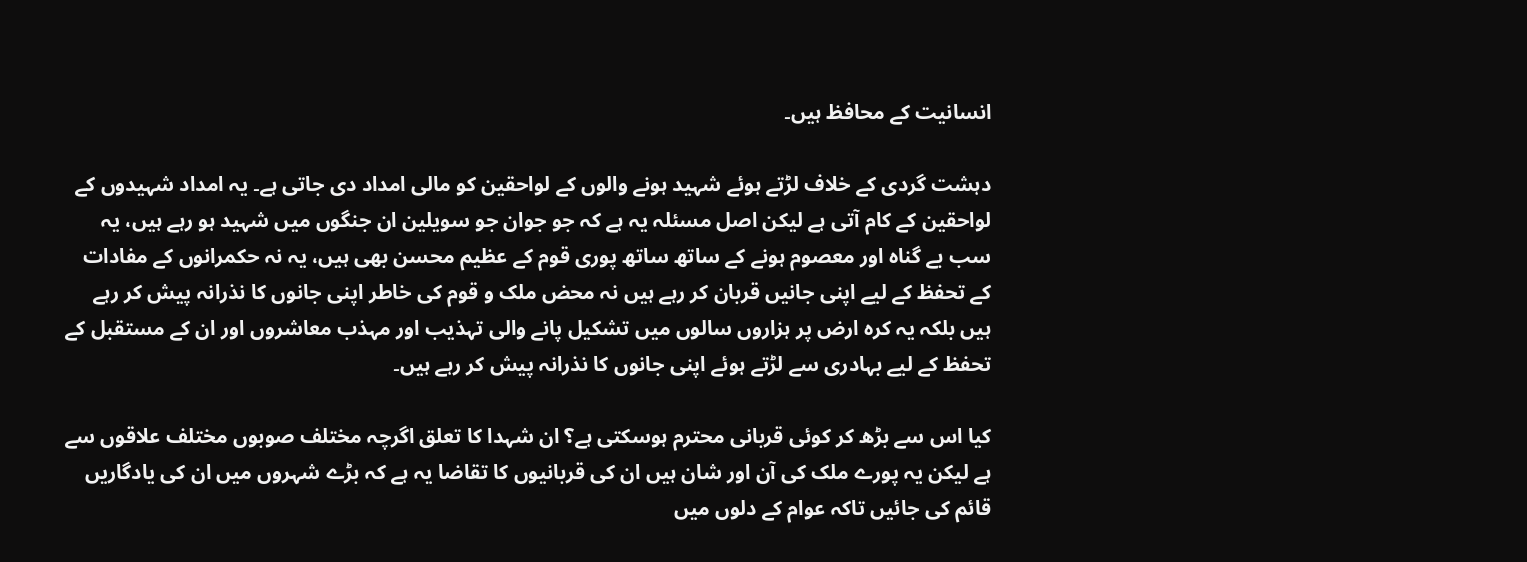انسانیت کے محافظ ہیں۔

دہشت گردی کے خلاف لڑتے ہوئے شہید ہونے والوں کے لواحقین کو مالی امداد دی جاتی ہے۔ یہ امداد شہیدوں کے لواحقین کے کام آتی ہے لیکن اصل مسئلہ یہ ہے کہ جو جوان جو سویلین ان جنگوں میں شہید ہو رہے ہیں، یہ سب بے گناہ اور معصوم ہونے کے ساتھ ساتھ پوری قوم کے عظیم محسن بھی ہیں، یہ نہ حکمرانوں کے مفادات کے تحفظ کے لیے اپنی جانیں قربان کر رہے ہیں نہ محض ملک و قوم کی خاطر اپنی جانوں کا نذرانہ پیش کر رہے ہیں بلکہ یہ کرہ ارض پر ہزاروں سالوں میں تشکیل پانے والی تہذیب اور مہذب معاشروں اور ان کے مستقبل کے تحفظ کے لیے بہادری سے لڑتے ہوئے اپنی جانوں کا نذرانہ پیش کر رہے ہیں۔

کیا اس سے بڑھ کر کوئی قربانی محترم ہوسکتی ہے؟ ان شہدا کا تعلق اگرچہ مختلف صوبوں مختلف علاقوں سے ہے لیکن یہ پورے ملک کی آن اور شان ہیں ان کی قربانیوں کا تقاضا یہ ہے کہ بڑے شہروں میں ان کی یادگاریں قائم کی جائیں تاکہ عوام کے دلوں میں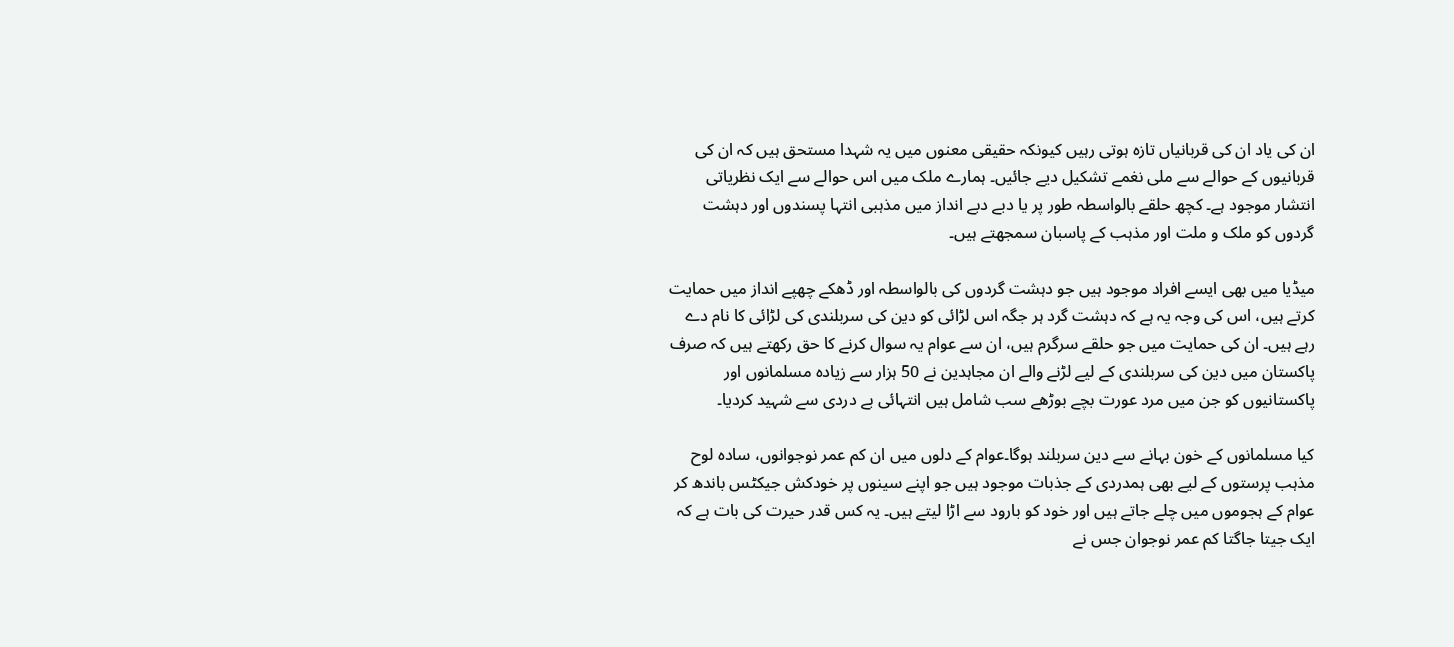ان کی یاد ان کی قربانیاں تازہ ہوتی رہیں کیونکہ حقیقی معنوں میں یہ شہدا مستحق ہیں کہ ان کی قربانیوں کے حوالے سے ملی نغمے تشکیل دیے جائیں۔ ہمارے ملک میں اس حوالے سے ایک نظریاتی انتشار موجود ہے۔ کچھ حلقے بالواسطہ طور پر یا دبے دبے انداز میں مذہبی انتہا پسندوں اور دہشت گردوں کو ملک و ملت اور مذہب کے پاسبان سمجھتے ہیں۔

میڈیا میں بھی ایسے افراد موجود ہیں جو دہشت گردوں کی بالواسطہ اور ڈھکے چھپے انداز میں حمایت کرتے ہیں، اس کی وجہ یہ ہے کہ دہشت گرد ہر جگہ اس لڑائی کو دین کی سربلندی کی لڑائی کا نام دے رہے ہیں۔ ان کی حمایت میں جو حلقے سرگرم ہیں، ان سے عوام یہ سوال کرنے کا حق رکھتے ہیں کہ صرف پاکستان میں دین کی سربلندی کے لیے لڑنے والے ان مجاہدین نے 50 ہزار سے زیادہ مسلمانوں اور پاکستانیوں کو جن میں مرد عورت بچے بوڑھے سب شامل ہیں انتہائی بے دردی سے شہید کردیا۔

کیا مسلمانوں کے خون بہانے سے دین سربلند ہوگا۔عوام کے دلوں میں ان کم عمر نوجوانوں، سادہ لوح مذہب پرستوں کے لیے بھی ہمدردی کے جذبات موجود ہیں جو اپنے سینوں پر خودکش جیکٹس باندھ کر عوام کے ہجوموں میں چلے جاتے ہیں اور خود کو بارود سے اڑا لیتے ہیں۔ یہ کس قدر حیرت کی بات ہے کہ ایک جیتا جاگتا کم عمر نوجوان جس نے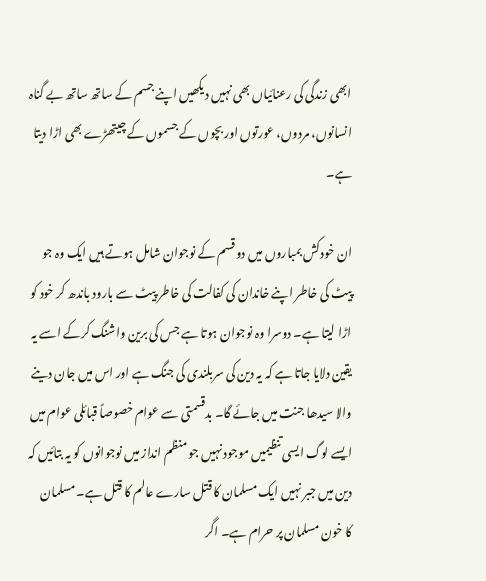ابھی زندگی کی رعنائیاں بھی نہیں دیکھیں اپنے جسم کے ساتھ ساتھ بے گناہ انسانوں، مردوں، عورتوں اور بچوں کے جسموں کے چیتھڑے بھی اڑا دیتا ہے۔

ان خودکش بمباروں میں دو قسم کے نوجوان شامل ہوتے ہیں ایک وہ جو پیٹ کی خاطر اپنے خاندان کی کفالت کی خاطر پیٹ سے بارود باندھ کر خود کو اڑا لیتا ہے۔ دوسرا وہ نوجوان ہوتا ہے جس کی برین واشنگ کرکے اسے یہ یقین دلایا جاتا ہے کہ یہ دین کی سربلندی کی جنگ ہے اور اس میں جان دینے والا سیدھا جنت میں جائے گا۔ بدقسمتی سے عوام خصوصاً قبائلی عوام میں ایسے لوگ ایسی تنظیمیں موجود نہیں جو منظم انداز میں نوجوانوں کو یہ بتائیں کہ دین میں جبر نہیں ایک مسلمان کا قتل سارے عالم کا قتل ہے۔ مسلمان کا خون مسلمان پر حرام ہے۔ اگر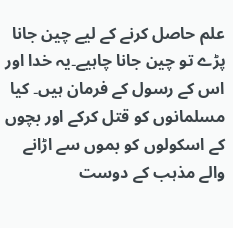علم حاصل کرنے کے لیے چین جانا پڑے تو چین جانا چاہیے۔یہ خدا اور اس کے رسول کے فرمان ہیں۔ کیا مسلمانوں کو قتل کرکے اور بچوں کے اسکولوں کو بموں سے اڑانے والے مذہب کے دوست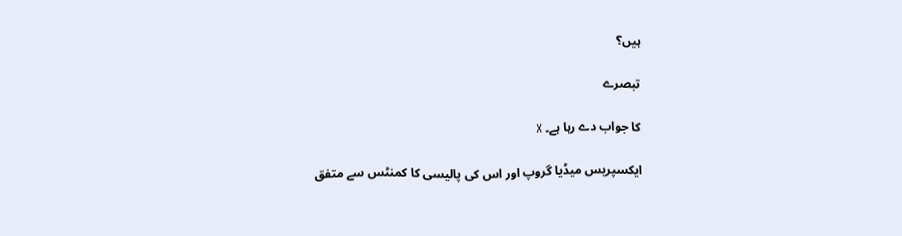ہیں؟

تبصرے

کا جواب دے رہا ہے۔ X

ایکسپریس میڈیا گروپ اور اس کی پالیسی کا کمنٹس سے متفق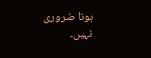ہونا ضروری نہیں۔